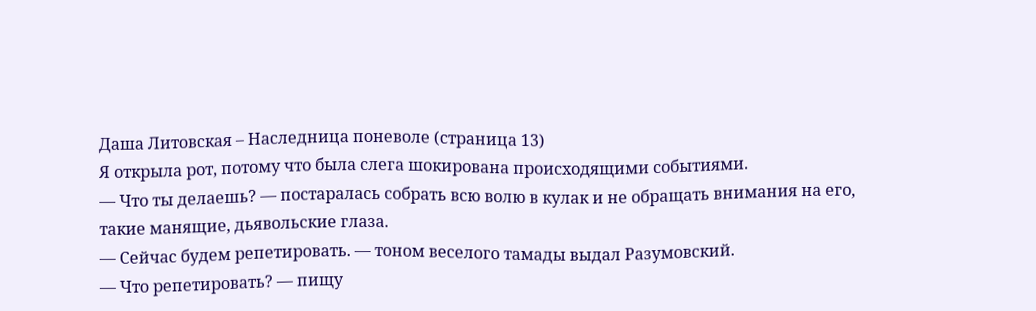Даша Литовская – Наследница поневоле (страница 13)
Я открыла рот, потому что была слега шокирована происходящими событиями.
— Что ты делаешь? — постаралась собрать всю волю в кулак и не обращать внимания на его, такие манящие, дьявольские глаза.
— Сейчас будем репетировать. — тоном веселого тамады выдал Разумовский.
— Что репетировать? — пищу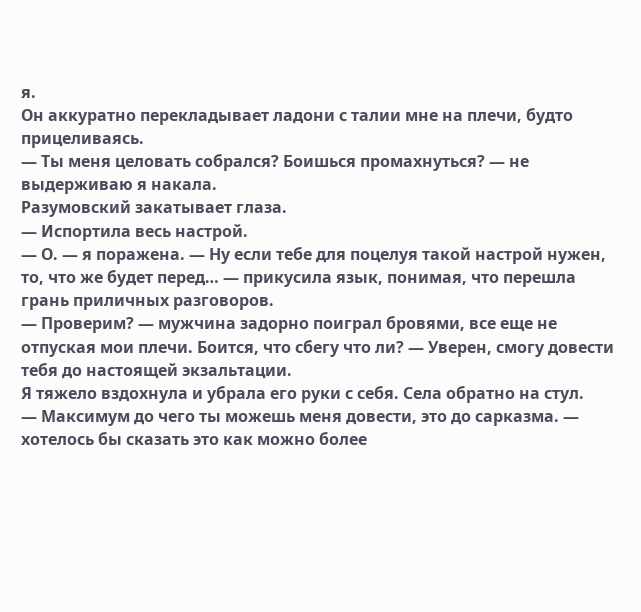я.
Он аккуратно перекладывает ладони с талии мне на плечи, будто прицеливаясь.
— Ты меня целовать собрался? Боишься промахнуться? — не выдерживаю я накала.
Разумовский закатывает глаза.
— Испортила весь настрой.
— О. — я поражена. — Ну если тебе для поцелуя такой настрой нужен, то, что же будет перед… — прикусила язык, понимая, что перешла грань приличных разговоров.
— Проверим? — мужчина задорно поиграл бровями, все еще не отпуская мои плечи. Боится, что сбегу что ли? — Уверен, смогу довести тебя до настоящей экзальтации.
Я тяжело вздохнула и убрала его руки с себя. Села обратно на стул.
— Максимум до чего ты можешь меня довести, это до сарказма. — хотелось бы сказать это как можно более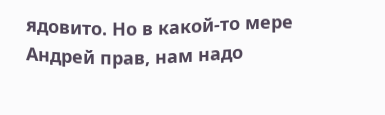ядовито. Но в какой-то мере Андрей прав, нам надо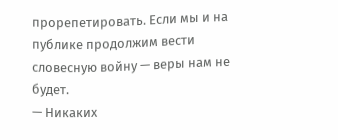прорепетировать. Если мы и на публике продолжим вести словесную войну — веры нам не будет.
— Никаких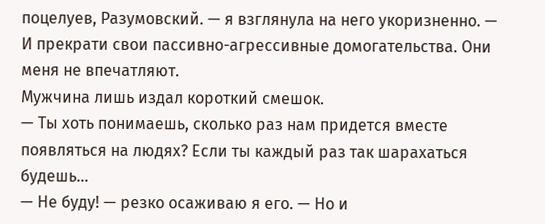поцелуев, Разумовский. — я взглянула на него укоризненно. — И прекрати свои пассивно-агрессивные домогательства. Они меня не впечатляют.
Мужчина лишь издал короткий смешок.
— Ты хоть понимаешь, сколько раз нам придется вместе появляться на людях? Если ты каждый раз так шарахаться будешь…
— Не буду! — резко осаживаю я его. — Но и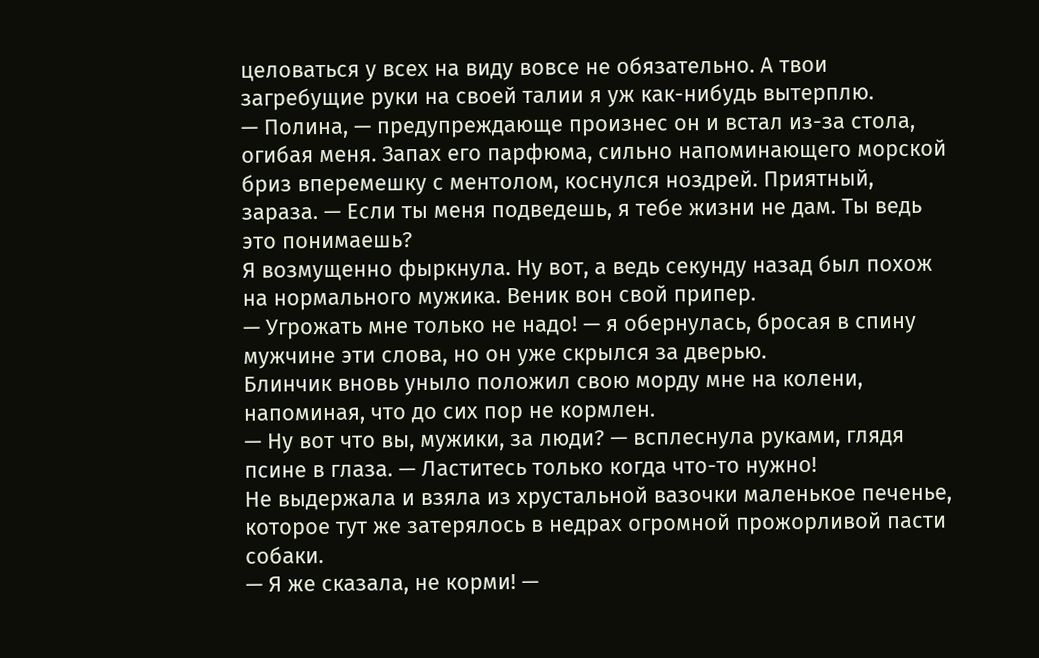целоваться у всех на виду вовсе не обязательно. А твои загребущие руки на своей талии я уж как-нибудь вытерплю.
— Полина, — предупреждающе произнес он и встал из-за стола, огибая меня. Запах его парфюма, сильно напоминающего морской бриз вперемешку с ментолом, коснулся ноздрей. Приятный, зараза. — Если ты меня подведешь, я тебе жизни не дам. Ты ведь это понимаешь?
Я возмущенно фыркнула. Ну вот, а ведь секунду назад был похож на нормального мужика. Веник вон свой припер.
— Угрожать мне только не надо! — я обернулась, бросая в спину мужчине эти слова, но он уже скрылся за дверью.
Блинчик вновь уныло положил свою морду мне на колени, напоминая, что до сих пор не кормлен.
— Ну вот что вы, мужики, за люди? — всплеснула руками, глядя псине в глаза. — Ластитесь только когда что-то нужно!
Не выдержала и взяла из хрустальной вазочки маленькое печенье, которое тут же затерялось в недрах огромной прожорливой пасти собаки.
— Я же сказала, не корми! —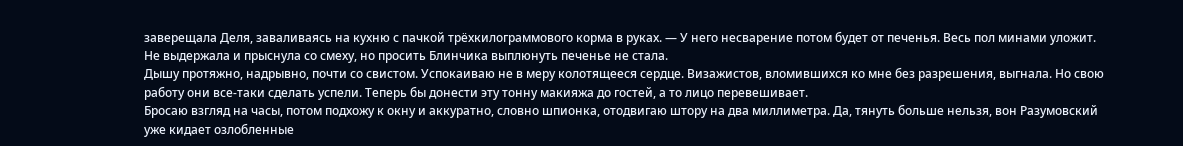заверещала Деля, заваливаясь на кухню с пачкой трёхкилограммового корма в руках. — У него несварение потом будет от печенья. Весь пол минами уложит.
Не выдержала и прыснула со смеху, но просить Блинчика выплюнуть печенье не стала.
Дышу протяжно, надрывно, почти со свистом. Успокаиваю не в меру колотящееся сердце. Визажистов, вломившихся ко мне без разрешения, выгнала. Но свою работу они все-таки сделать успели. Теперь бы донести эту тонну макияжа до гостей, а то лицо перевешивает.
Бросаю взгляд на часы, потом подхожу к окну и аккуратно, словно шпионка, отодвигаю штору на два миллиметра. Да, тянуть больше нельзя, вон Разумовский уже кидает озлобленные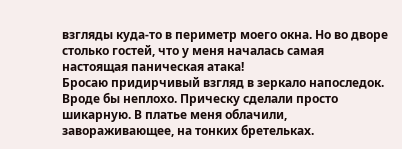взгляды куда-то в периметр моего окна. Но во дворе столько гостей, что у меня началась самая настоящая паническая атака!
Бросаю придирчивый взгляд в зеркало напоследок. Вроде бы неплохо. Прическу сделали просто шикарную. В платье меня облачили, завораживающее, на тонких бретельках.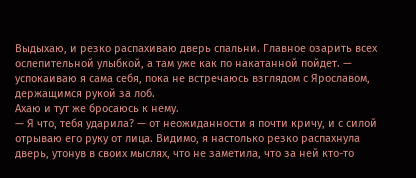Выдыхаю, и резко распахиваю дверь спальни. Главное озарить всех ослепительной улыбкой, а там уже как по накатанной пойдет. — успокаиваю я сама себя, пока не встречаюсь взглядом с Ярославом, держащимся рукой за лоб.
Ахаю и тут же бросаюсь к нему.
— Я что, тебя ударила? — от неожиданности я почти кричу, и с силой отрываю его руку от лица. Видимо, я настолько резко распахнула дверь, утонув в своих мыслях, что не заметила, что за ней кто-то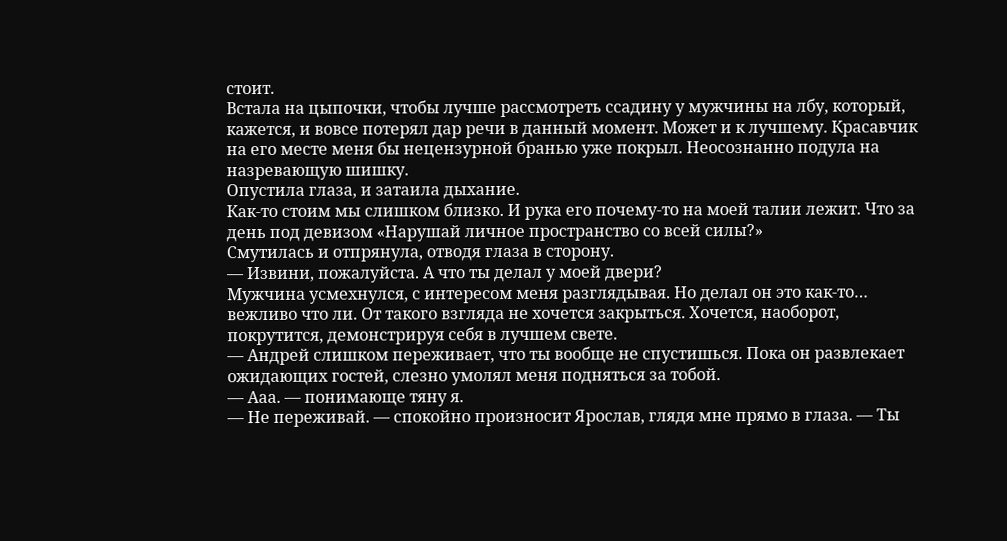стоит.
Встала на цыпочки, чтобы лучше рассмотреть ссадину у мужчины на лбу, который, кажется, и вовсе потерял дар речи в данный момент. Может и к лучшему. Красавчик на его месте меня бы нецензурной бранью уже покрыл. Неосознанно подула на назревающую шишку.
Опустила глаза, и затаила дыхание.
Как-то стоим мы слишком близко. И рука его почему-то на моей талии лежит. Что за день под девизом «Нарушай личное пространство со всей силы?»
Смутилась и отпрянула, отводя глаза в сторону.
— Извини, пожалуйста. А что ты делал у моей двери?
Мужчина усмехнулся, с интересом меня разглядывая. Но делал он это как-то… вежливо что ли. От такого взгляда не хочется закрыться. Хочется, наоборот, покрутится, демонстрируя себя в лучшем свете.
— Андрей слишком переживает, что ты вообще не спустишься. Пока он развлекает ожидающих гостей, слезно умолял меня подняться за тобой.
— Ааа. — понимающе тяну я.
— Не переживай. — спокойно произносит Ярослав, глядя мне прямо в глаза. — Ты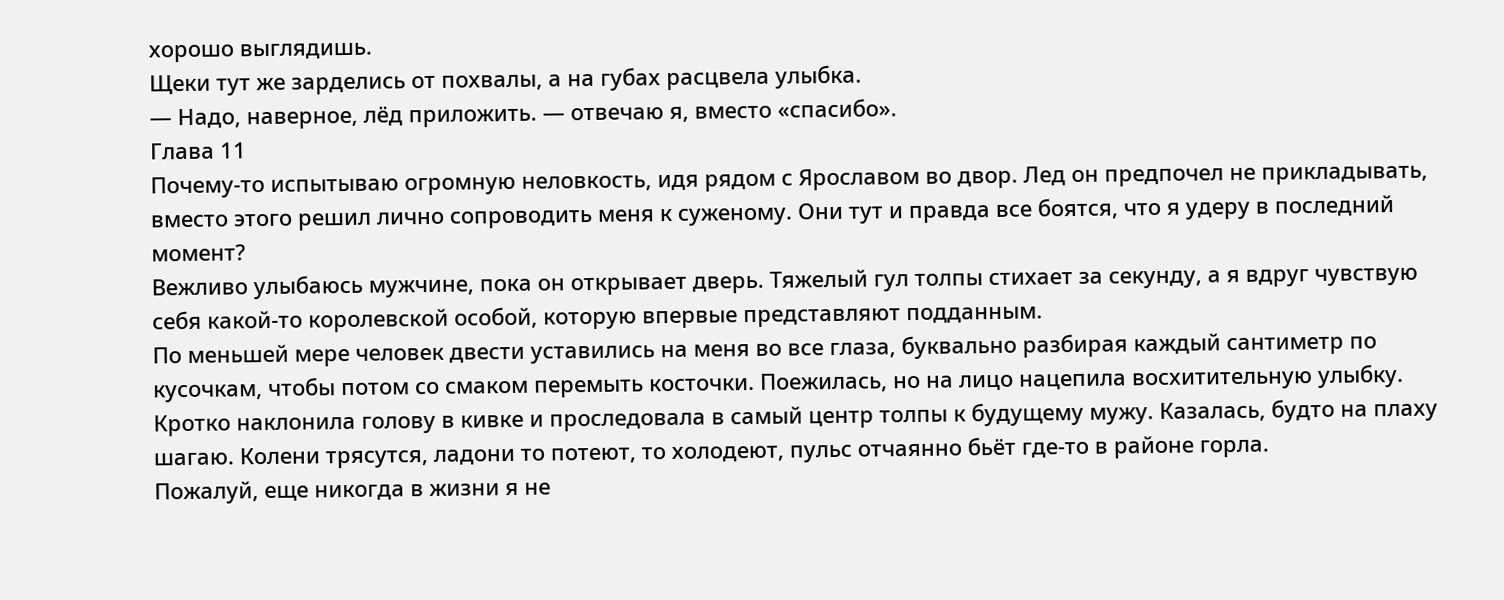хорошо выглядишь.
Щеки тут же зарделись от похвалы, а на губах расцвела улыбка.
— Надо, наверное, лёд приложить. — отвечаю я, вместо «спасибо».
Глава 11
Почему-то испытываю огромную неловкость, идя рядом с Ярославом во двор. Лед он предпочел не прикладывать, вместо этого решил лично сопроводить меня к суженому. Они тут и правда все боятся, что я удеру в последний момент?
Вежливо улыбаюсь мужчине, пока он открывает дверь. Тяжелый гул толпы стихает за секунду, а я вдруг чувствую себя какой-то королевской особой, которую впервые представляют подданным.
По меньшей мере человек двести уставились на меня во все глаза, буквально разбирая каждый сантиметр по кусочкам, чтобы потом со смаком перемыть косточки. Поежилась, но на лицо нацепила восхитительную улыбку. Кротко наклонила голову в кивке и проследовала в самый центр толпы к будущему мужу. Казалась, будто на плаху шагаю. Колени трясутся, ладони то потеют, то холодеют, пульс отчаянно бьёт где-то в районе горла.
Пожалуй, еще никогда в жизни я не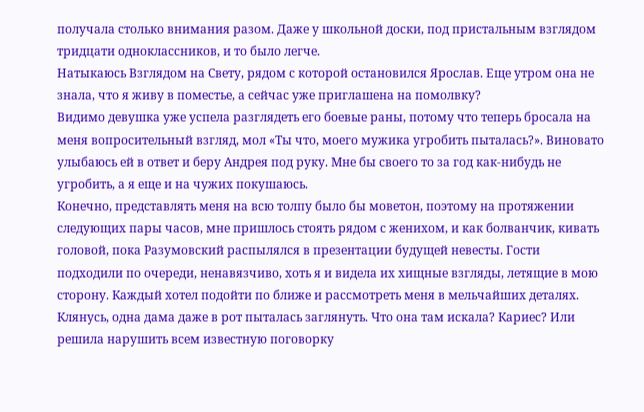получала столько внимания разом. Даже у школьной доски, под пристальным взглядом тридцати одноклассников, и то было легче.
Натыкаюсь Взглядом на Свету, рядом с которой остановился Ярослав. Еще утром она не знала, что я живу в поместье, а сейчас уже приглашена на помолвку?
Видимо девушка уже успела разглядеть его боевые раны, потому что теперь бросала на меня вопросительный взгляд, мол «Ты что, моего мужика угробить пыталась?». Виновато улыбаюсь ей в ответ и беру Андрея под руку. Мне бы своего то за год как-нибудь не угробить, а я еще и на чужих покушаюсь.
Конечно, представлять меня на всю толпу было бы моветон, поэтому на протяжении следующих пары часов, мне пришлось стоять рядом с женихом, и как болванчик, кивать головой, пока Разумовский распылялся в презентации будущей невесты. Гости подходили по очереди, ненавязчиво, хоть я и видела их хищные взгляды, летящие в мою сторону. Каждый хотел подойти по ближе и рассмотреть меня в мельчайших деталях. Клянусь, одна дама даже в рот пыталась заглянуть. Что она там искала? Кариес? Или решила нарушить всем известную поговорку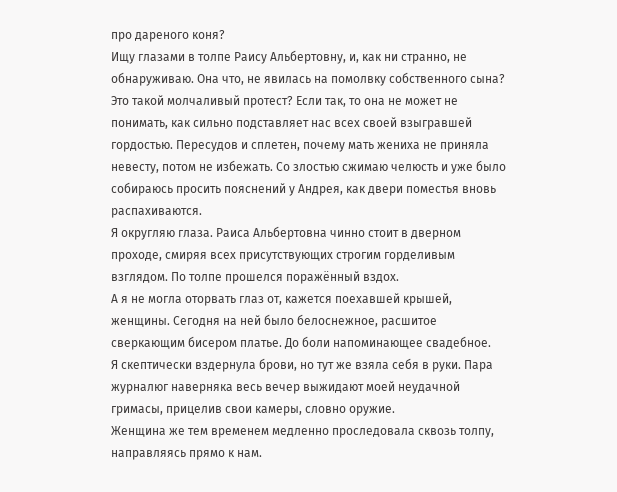про дареного коня?
Ищу глазами в толпе Раису Альбертовну, и, как ни странно, не обнаруживаю. Она что, не явилась на помолвку собственного сына? Это такой молчаливый протест? Если так, то она не может не понимать, как сильно подставляет нас всех своей взыгравшей гордостью. Пересудов и сплетен, почему мать жениха не приняла невесту, потом не избежать. Со злостью сжимаю челюсть и уже было собираюсь просить пояснений у Андрея, как двери поместья вновь распахиваются.
Я округляю глаза. Раиса Альбертовна чинно стоит в дверном проходе, смиряя всех присутствующих строгим горделивым взглядом. По толпе прошелся поражённый вздох.
А я не могла оторвать глаз от, кажется поехавшей крышей, женщины. Сегодня на ней было белоснежное, расшитое сверкающим бисером платье. До боли напоминающее свадебное.
Я скептически вздернула брови, но тут же взяла себя в руки. Пара журналюг наверняка весь вечер выжидают моей неудачной гримасы, прицелив свои камеры, словно оружие.
Женщина же тем временем медленно проследовала сквозь толпу, направляясь прямо к нам.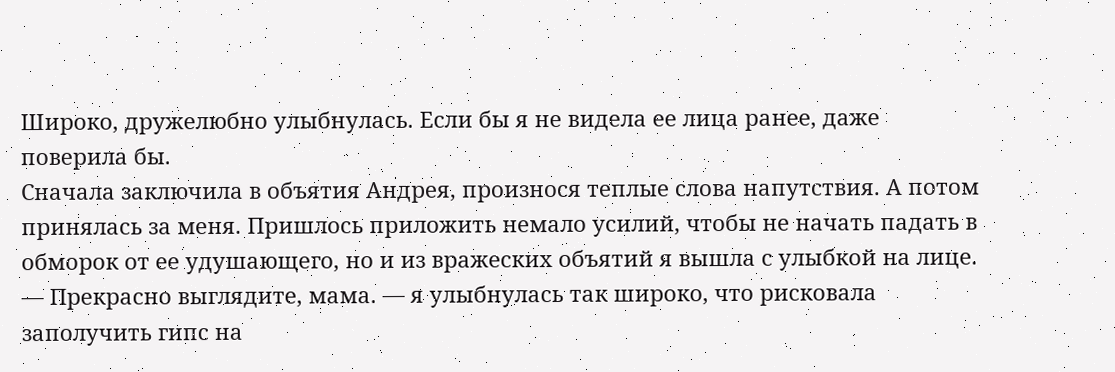Широко, дружелюбно улыбнулась. Если бы я не видела ее лица ранее, даже поверила бы.
Сначала заключила в объятия Андрея, произнося теплые слова напутствия. А потом принялась за меня. Пришлось приложить немало усилий, чтобы не начать падать в обморок от ее удушающего, но и из вражеских объятий я вышла с улыбкой на лице.
— Прекрасно выглядите, мама. — я улыбнулась так широко, что рисковала заполучить гипс на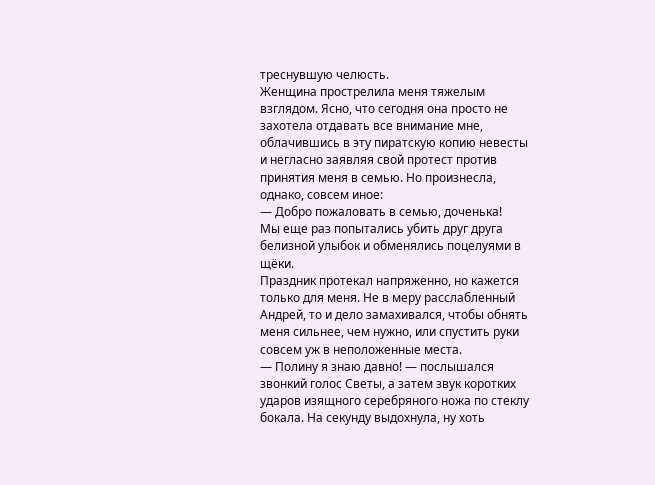треснувшую челюсть.
Женщина прострелила меня тяжелым взглядом. Ясно, что сегодня она просто не захотела отдавать все внимание мне, облачившись в эту пиратскую копию невесты и негласно заявляя свой протест против принятия меня в семью. Но произнесла, однако, совсем иное:
— Добро пожаловать в семью, доченька!
Мы еще раз попытались убить друг друга белизной улыбок и обменялись поцелуями в щёки.
Праздник протекал напряженно, но кажется только для меня. Не в меру расслабленный Андрей, то и дело замахивался, чтобы обнять меня сильнее, чем нужно, или спустить руки совсем уж в неположенные места.
— Полину я знаю давно! — послышался звонкий голос Светы, а затем звук коротких ударов изящного серебряного ножа по стеклу бокала. На секунду выдохнула, ну хоть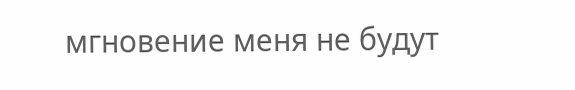мгновение меня не будут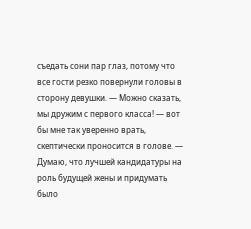съедать сони пар глаз, потому что все гости резко повернули головы в сторону девушки. — Можно сказать, мы дружим с первого класса! — вот бы мне так уверенно врать, скептически проносится в голове. — Думаю, что лучшей кандидатуры на роль будущей жены и придумать было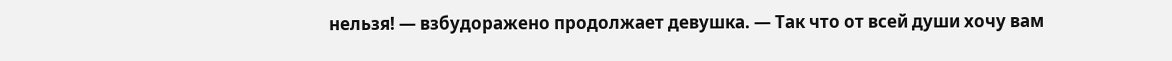нельзя! — взбудоражено продолжает девушка. — Так что от всей души хочу вам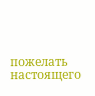пожелать настоящего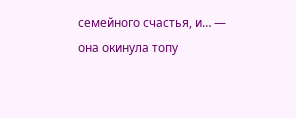семейного счастья, и… — она окинула топу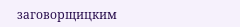заговорщицким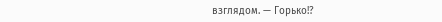взглядом. — Горько!?